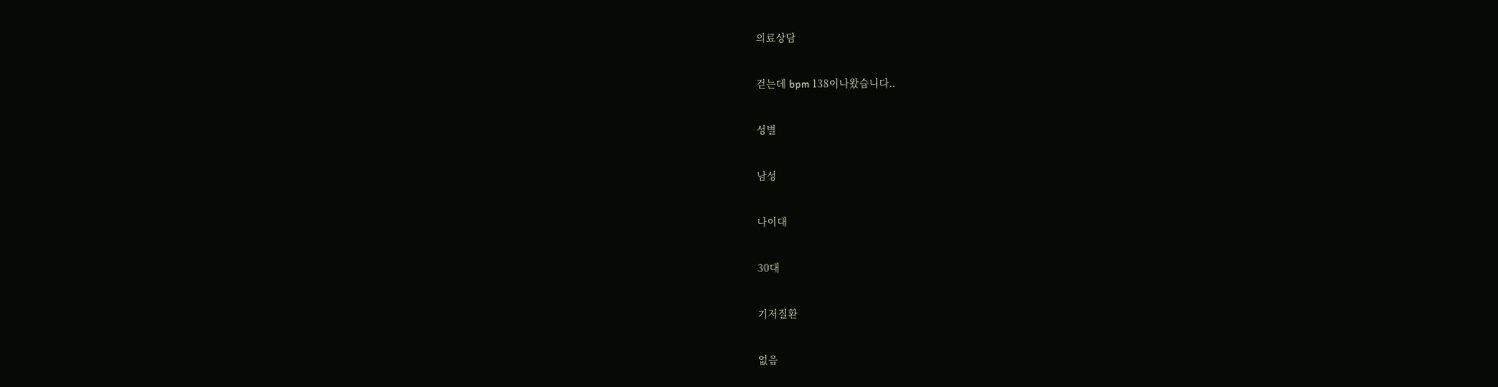의료상담

걷는데 bpm 138이나왔습니다..

성별

남성

나이대

30대

기저질환

없음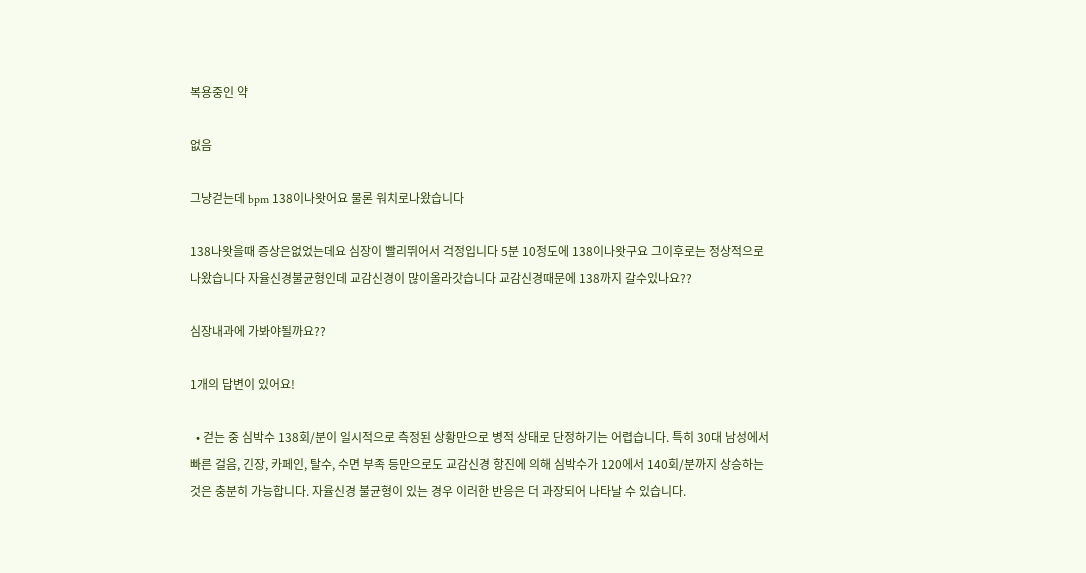복용중인 약

없음

그냥걷는데 bpm 138이나왓어요 물론 워치로나왔습니다

138나왓을때 증상은없었는데요 심장이 빨리뛰어서 걱정입니다 5분 10정도에 138이나왓구요 그이후로는 정상적으로 나왔습니다 자율신경불균형인데 교감신경이 많이올라갓습니다 교감신경때문에 138까지 갈수있나요??

심장내과에 가봐야될까요??

1개의 답변이 있어요!

  • 걷는 중 심박수 138회/분이 일시적으로 측정된 상황만으로 병적 상태로 단정하기는 어렵습니다. 특히 30대 남성에서 빠른 걸음, 긴장, 카페인, 탈수, 수면 부족 등만으로도 교감신경 항진에 의해 심박수가 120에서 140회/분까지 상승하는 것은 충분히 가능합니다. 자율신경 불균형이 있는 경우 이러한 반응은 더 과장되어 나타날 수 있습니다.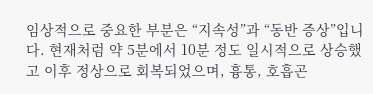임상적으로 중요한 부분은 “지속성”과 “동반 증상”입니다. 현재처럼 약 5분에서 10분 정도 일시적으로 상승했고 이후 정상으로 회복되었으며, 흉통, 호흡곤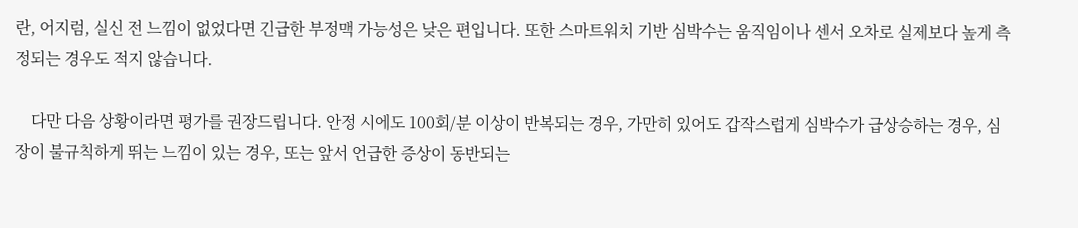란, 어지럼, 실신 전 느낌이 없었다면 긴급한 부정맥 가능성은 낮은 편입니다. 또한 스마트워치 기반 심박수는 움직임이나 센서 오차로 실제보다 높게 측정되는 경우도 적지 않습니다.

    다만 다음 상황이라면 평가를 권장드립니다. 안정 시에도 100회/분 이상이 반복되는 경우, 가만히 있어도 갑작스럽게 심박수가 급상승하는 경우, 심장이 불규칙하게 뛰는 느낌이 있는 경우, 또는 앞서 언급한 증상이 동반되는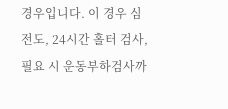경우입니다. 이 경우 심전도, 24시간 홀터 검사, 필요 시 운동부하검사까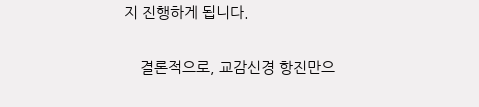지 진행하게 됩니다.

    결론적으로, 교감신경 항진만으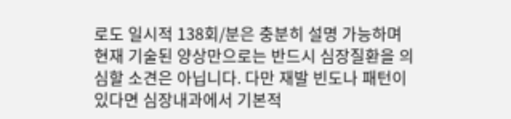로도 일시적 138회/분은 충분히 설명 가능하며 현재 기술된 양상만으로는 반드시 심장질환을 의심할 소견은 아닙니다. 다만 재발 빈도나 패턴이 있다면 심장내과에서 기본적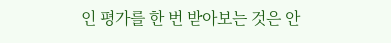인 평가를 한 번 받아보는 것은 안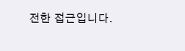전한 접근입니다.